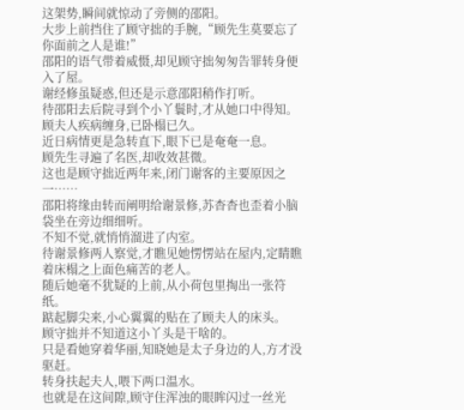这架势,瞬间就惊动了旁侧的邵阳。
大步上前挡住了顾守拙的手腕,“顾先生莫要忘了你面前之人是谁!”
邵阳的语气带着威慑,却见顾守拙匆匆告罪转身便入了屋。
谢经修虽疑惑,但还是示意邵阳稍作打听。
待邵阳去后院寻到个小丫鬟时,才从她口中得知。
顾夫人疾病缠身,已卧榻已久。
近日病情更是急转直下,眼下已是奄奄一息。
顾先生寻遍了名医,却收效甚微。
这也是顾守拙近两年来,闭门谢客的主要原因之一……
邵阳将缘由转而阐明给谢景修,苏杳杳也歪着小脑袋坐在旁边细细听。
不知不觉,就悄悄溜进了内室。
待谢景修两人察觉,才瞧见她愣愣站在屋内,定睛瞧着床榻之上面色痛苦的老人。
随后她毫不犹疑的上前,从小荷包里掏出一张符纸。
踮起脚尖来,小心翼翼的贴在了顾夫人的床头。
顾守拙并不知道这小丫头是干啥的。
只是看她穿着华丽,知晓她是太子身边的人,方才没驱赶。
转身扶起夫人,喂下两口温水。
也就是在这间隙,顾守住浑浊的眼眸闪过一丝光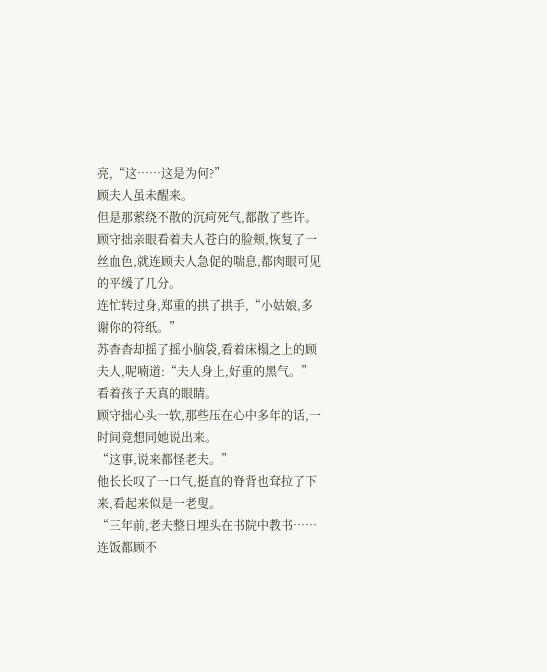亮,“这……这是为何?”
顾夫人虽未醒来。
但是那萦绕不散的沉疴死气,都散了些许。
顾守拙亲眼看着夫人苍白的脸颊,恢复了一丝血色,就连顾夫人急促的喘息,都肉眼可见的平缓了几分。
连忙转过身,郑重的拱了拱手,“小姑娘,多谢你的符纸。”
苏杳杳却摇了摇小脑袋,看着床榻之上的顾夫人,呢喃道:“夫人身上,好重的黑气。”
看着孩子天真的眼睛。
顾守拙心头一软,那些压在心中多年的话,一时间竟想同她说出来。
“这事,说来都怪老夫。”
他长长叹了一口气,挺直的脊背也耷拉了下来,看起来似是一老叟。
“三年前,老夫整日埋头在书院中教书……连饭都顾不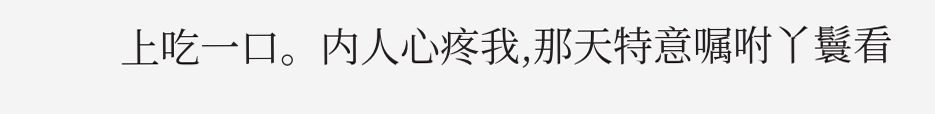上吃一口。内人心疼我,那天特意嘱咐丫鬟看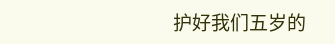护好我们五岁的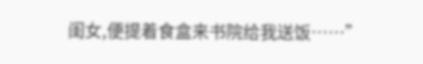闺女,便提着食盒来书院给我送饭……”